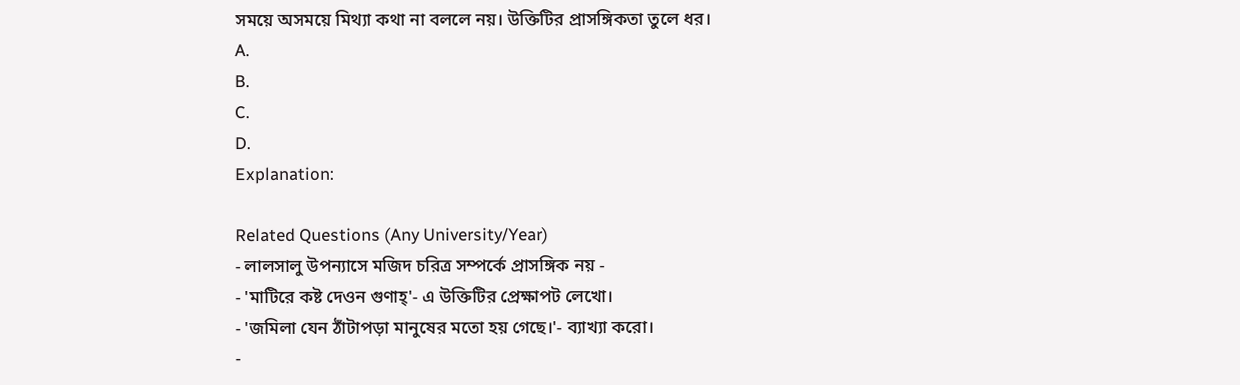সময়ে অসময়ে মিথ্যা কথা না বললে নয়। উক্তিটির প্রাসঙ্গিকতা তুলে ধর।
A.
B.
C.
D.
Explanation:

Related Questions (Any University/Year)
- লালসালু উপন্যাসে মজিদ চরিত্র সম্পর্কে প্রাসঙ্গিক নয় -
- 'মাটিরে কষ্ট দেওন গুণাহ্'- এ উক্তিটির প্রেক্ষাপট লেখো।
- 'জমিলা যেন ঠাঁটাপড়া মানুষের মতো হয় গেছে।'- ব্যাখ্যা করো।
-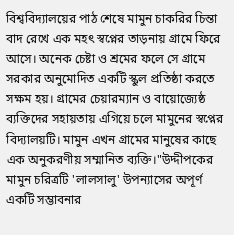বিশ্ববিদ্যালয়ের পাঠ শেষে মামুন চাকরির চিন্তা বাদ রেখে এক মহৎ স্বপ্নের তাড়নায় গ্রামে ফিরে আসে। অনেক চেষ্টা ও শ্রমের ফলে সে গ্রামে সরকার অনুমোদিত একটি স্কুল প্রতিষ্ঠা করতে সক্ষম হয়। গ্রামের চেয়ারম্যান ও বায়োজ্যেষ্ঠ ব্যক্তিদের সহায়তায় এগিয়ে চলে মামুনের স্বপ্নের বিদ্যালয়টি। মামুন এখন গ্রামের মানুষের কাছে এক অনুকরণীয় সম্মানিত ব্যক্তি।"উদ্দীপকের মামুন চরিত্রটি 'লালসালু' উপন্যাসের অপূর্ণ একটি সম্ভাবনার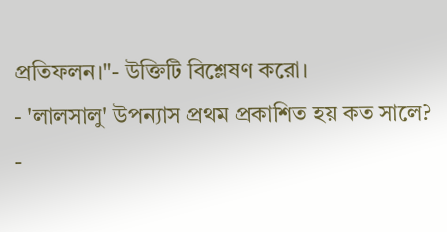প্রতিফলন।"- উক্তিটি বিশ্লেষণ করো।
- 'লালসালু' উপন্যাস প্রথম প্রকাশিত হয় কত সালে?
-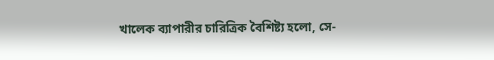খালেক ব্যাপারীর চারিত্রিক বৈশিষ্ট্য হলো, সে-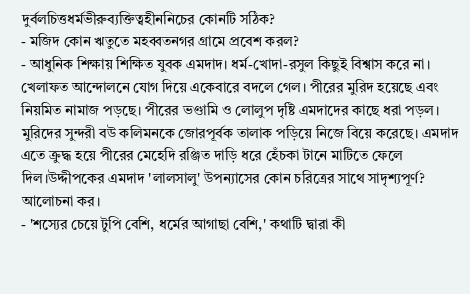দুর্বলচিত্তধর্মভীরুব্যক্তিত্বহীননিচের কোনটি সঠিক?
- মজিদ কোন ঋতুতে মহব্বতনগর গ্রামে প্রবেশ করল?
- আধুনিক শিক্ষায় শিক্ষিত যুবক এমদাদ। ধর্ম-খোদা-রসুল কিছুই বিশ্বাস করে না। খেলাফত আন্দোলনে যোগ দিয়ে একেবারে বদলে গেল। পীরের মুরিদ হয়েছে এবং নিয়মিত নামাজ পড়ছে। পীরের ভণ্ডামি ও লোলুপ দৃষ্টি এমদাদের কাছে ধরা পড়ল। মুরিদের সুন্দরী বউ কলিমনকে জোরপূর্বক তালাক পড়িয়ে নিজে বিয়ে করেছে। এমদাদ এতে ক্রুদ্ধ হয়ে পীরের মেহেদি রঞ্জিত দাড়ি ধরে হেঁচকা টানে মাটিতে ফেলে দিল।উদ্দীপকের এমদাদ 'লালসালু' উপন্যাসের কোন চরিত্রের সাথে সাদৃশ্যপূর্ণ? আলোচনা কর।
- 'শস্যের চেয়ে টুপি বেশি, ধর্মের আগাছা বেশি,' কথাটি দ্বারা কী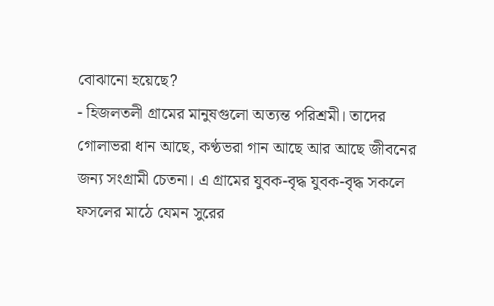বোঝানো হয়েছে?
- হিজলতলী গ্রামের মানুষগুলো অত্যন্ত পরিশ্রমী। তাদের গোলাভরা ধান আছে, কণ্ঠভরা গান আছে আর আছে জীবনের জন্য সংগ্রামী চেতনা। এ গ্রামের যুবক-বৃদ্ধ যুবক-বৃদ্ধ সকলে ফসলের মাঠে যেমন সুরের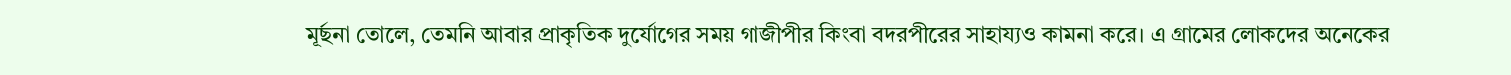মূর্ছনা তোলে, তেমনি আবার প্রাকৃতিক দুর্যোগের সময় গাজীপীর কিংবা বদরপীরের সাহায্যও কামনা করে। এ গ্রামের লোকদের অনেকের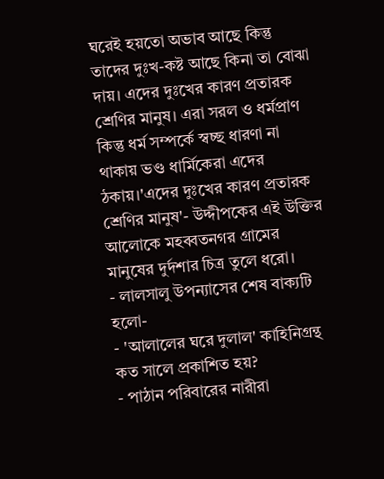ঘরেই হয়তো অভাব আছে কিন্তু তাদের দুঃখ-কষ্ট আছে কিনা তা বোঝা দায়। এদের দুঃখের কারণ প্রতারক শ্রেণির মানুষ। এরা সরল ও ধর্মপ্রাণ কিন্তু ধর্ম সম্পর্কে স্বচ্ছ ধারণা না থাকায় ভণ্ড ধার্মিকেরা এদের ঠকায়।'এদের দুঃখের কারণ প্রতারক শ্রেণির মানুষ'- উদ্দীপকের এই উক্তির আলোকে মহব্বতনগর গ্রামের মানুষের দুর্দশার চিত্র তুলে ধরো।
- লালসালু উপন্যাসের শেষ বাক্যটি হলো-
- 'আলালের ঘরে দুলাল' কাহিনিগ্রন্থ কত সালে প্রকাশিত হয়?
- পাঠান পরিবারের নারীরা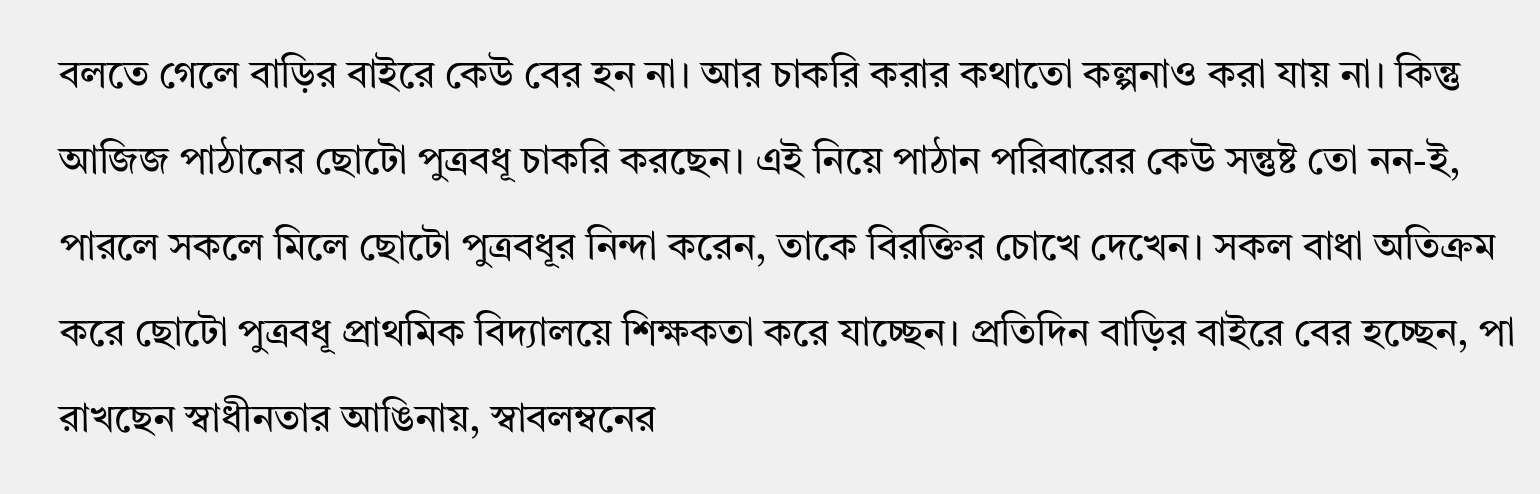বলতে গেলে বাড়ির বাইরে কেউ বের হন না। আর চাকরি করার কথাতো কল্পনাও করা যায় না। কিন্তু আজিজ পাঠানের ছোটো পুত্রবধূ চাকরি করছেন। এই নিয়ে পাঠান পরিবারের কেউ সন্তুষ্ট তো নন-ই, পারলে সকলে মিলে ছোটো পুত্রবধূর নিন্দা করেন, তাকে বিরক্তির চোখে দেখেন। সকল বাধা অতিক্রম করে ছোটো পুত্রবধূ প্রাথমিক বিদ্যালয়ে শিক্ষকতা করে যাচ্ছেন। প্রতিদিন বাড়ির বাইরে বের হচ্ছেন, পা রাখছেন স্বাধীনতার আঙিনায়, স্বাবলম্বনের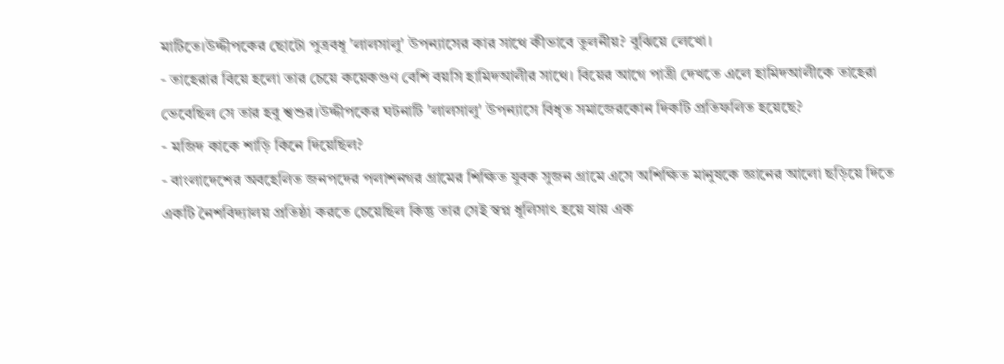মাটিতে।উদ্দীপকের ছোটো পুত্রবধূ 'লালসালু' উপন্যাসের কার সাথে কীভাবে তুলনীয়? বুঝিয়ে লেখো।
- তাহেরার বিয়ে হলো তার চেয়ে কয়েকগুণ বেশি বয়সি হামিদআলীর সাথে। বিয়ের আগে পাত্রী দেখতে এলে হামিদআলীকে তাহেরা ভেবেছিল সে তার হবু শ্বশুর।উদ্দীপকের ঘটনাটি 'লালসালু' উপন্যাসে বিধৃত সমাজেরকোন দিকটি প্রতিফলিত হয়েছে?
- মজিদ কাকে শাড়ি কিনে দিয়েছিল?
- বাংলাদেশের অবহেলিত জনপদের পলাশনগর গ্রামের শিক্ষিত যুবক সুজন গ্রামে এসে অশিক্ষিত মানুষকে জ্ঞানের আলো ছড়িয়ে দিতে একটি নৈশবিদ্যালয় প্রতিষ্ঠা করতে চেয়েছিল কিন্তু তার সেই স্বপ্ন ধূলিসাৎ হয়ে যায় এক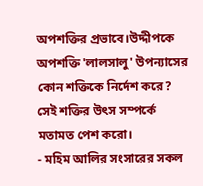অপশক্তির প্রভাবে।উদ্দীপকে অপশক্তি 'লালসালু' উপন্যাসের কোন শক্তিকে নির্দেশ করে? সেই শক্তির উৎস সম্পর্কে মতামত পেশ করো।
- মহিম আলির সংসারের সকল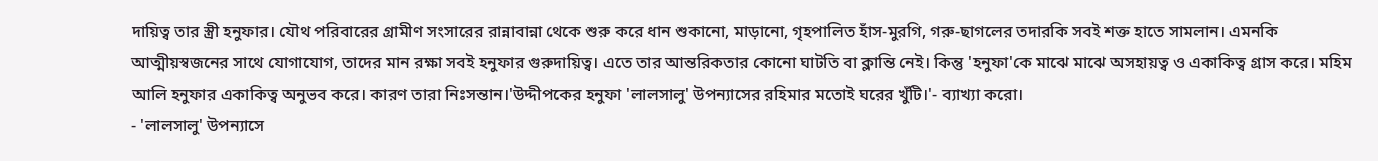দায়িত্ব তার স্ত্রী হনুফার। যৌথ পরিবারের গ্রামীণ সংসারের রান্নাবান্না থেকে শুরু করে ধান শুকানো, মাড়ানো, গৃহপালিত হাঁস-মুরগি, গরু-ছাগলের তদারকি সবই শক্ত হাতে সামলান। এমনকি আত্মীয়স্বজনের সাথে যোগাযোগ, তাদের মান রক্ষা সবই হনুফার গুরুদায়িত্ব। এতে তার আন্তরিকতার কোনো ঘাটতি বা ক্লান্তি নেই। কিন্তু 'হনুফা'কে মাঝে মাঝে অসহায়ত্ব ও একাকিত্ব গ্রাস করে। মহিম আলি হনুফার একাকিত্ব অনুভব করে। কারণ তারা নিঃসন্তান।'উদ্দীপকের হনুফা 'লালসালু' উপন্যাসের রহিমার মতোই ঘরের খুঁটি।'- ব্যাখ্যা করো।
- 'লালসালু' উপন্যাসে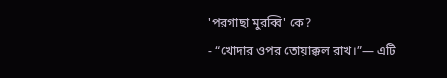'পরগাছা মুরব্বি' কে?
- “খোদার ওপর তোয়াক্কল রাখ।”— এটি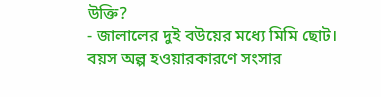উক্তি?
- জালালের দুই বউয়ের মধ্যে মিমি ছোট। বয়স অল্প হওয়ারকারণে সংসার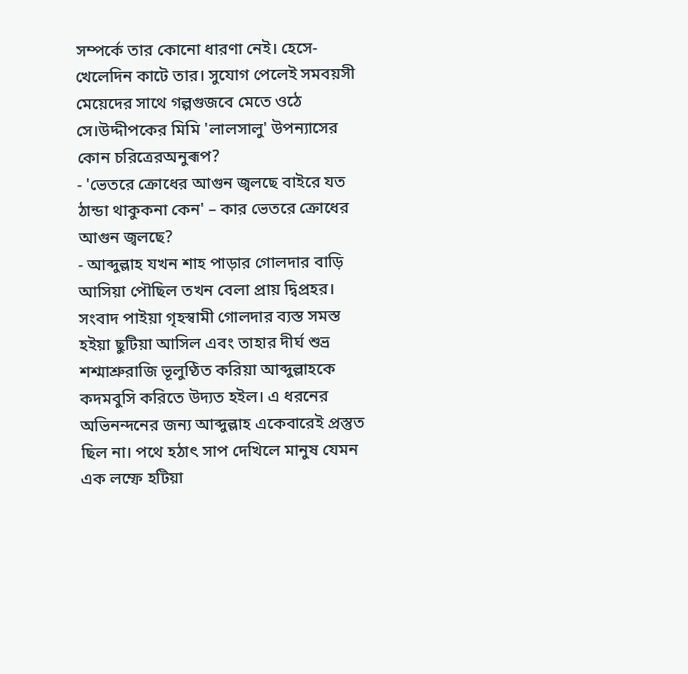সম্পর্কে তার কোনো ধারণা নেই। হেসে-খেলেদিন কাটে তার। সুযোগ পেলেই সমবয়সী মেয়েদের সাথে গল্পগুজবে মেতে ওঠে সে।উদ্দীপকের মিমি 'লালসালু' উপন্যাসের কোন চরিত্রেরঅনুৰূপ?
- 'ভেতরে ক্রোধের আগুন জ্বলছে বাইরে যত ঠান্ডা থাকুকনা কেন' – কার ভেতরে ক্রোধের আগুন জ্বলছে?
- আব্দুল্লাহ যখন শাহ পাড়ার গোলদার বাড়ি আসিয়া পৌছিল তখন বেলা প্রায় দ্বিপ্রহর। সংবাদ পাইয়া গৃহস্বামী গোলদার ব্যস্ত সমস্ত হইয়া ছুটিয়া আসিল এবং তাহার দীর্ঘ শুভ্র শশ্মাশ্রুরাজি ভূলুণ্ঠিত করিয়া আব্দুল্লাহকে কদমবুসি করিতে উদ্যত হইল। এ ধরনের অভিনন্দনের জন্য আব্দুল্লাহ একেবারেই প্রস্তুত ছিল না। পথে হঠাৎ সাপ দেখিলে মানুষ যেমন এক লম্ফে হটিয়া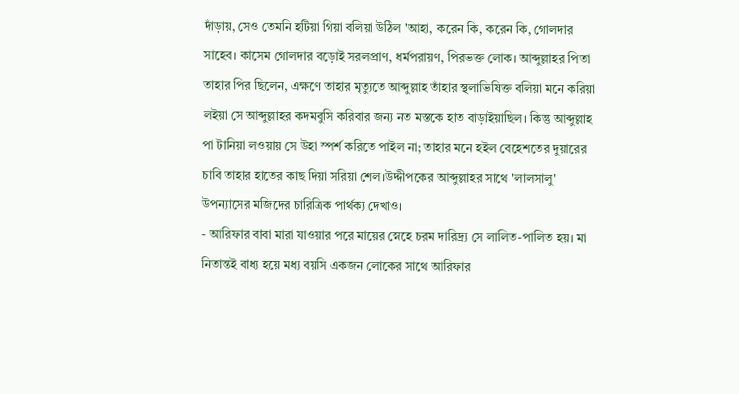দাঁড়ায়, সেও তেমনি হটিয়া গিয়া বলিয়া উঠিল 'আহা, করেন কি, করেন কি, গোলদার সাহেব। কাসেম গোলদার বড়োই সরলপ্রাণ, ধর্মপরায়ণ, পিরভক্ত লোক। আব্দুল্লাহর পিতা তাহার পির ছিলেন, এক্ষণে তাহার মৃত্যুতে আব্দুল্লাহ তাঁহার স্থলাভিষিক্ত বলিয়া মনে করিয়া লইয়া সে আব্দুল্লাহর কদমবুসি করিবার জন্য নত মস্তকে হাত বাড়াইয়াছিল। কিন্তু আব্দুল্লাহ পা টানিয়া লওয়ায় সে উহা স্পর্শ করিতে পাইল না; তাহার মনে হইল বেহেশতের দুয়ারের চাবি তাহার হাতের কাছ দিয়া সরিয়া শেল।উদ্দীপকের আব্দুল্লাহর সাথে 'লালসালু' উপন্যাসের মজিদের চারিত্রিক পার্থক্য দেখাও।
- আরিফার বাবা মারা যাওয়ার পরে মায়ের স্নেহে চরম দারিদ্র্য সে লালিত-পালিত হয়। মা নিতান্তই বাধ্য হয়ে মধ্য বয়সি একজন লোকের সাথে আরিফার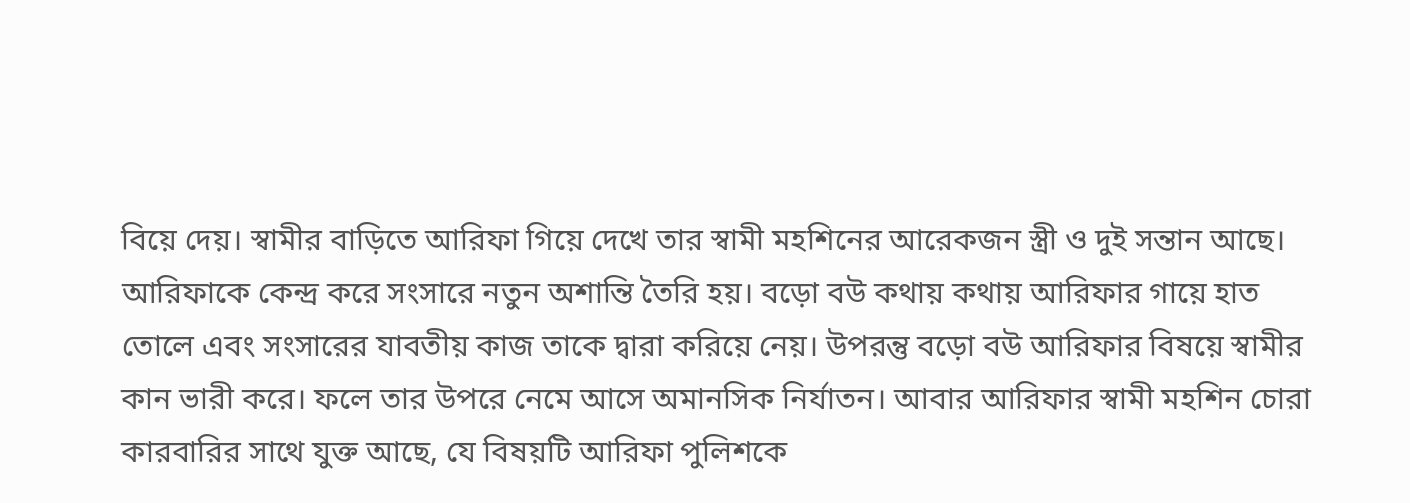বিয়ে দেয়। স্বামীর বাড়িতে আরিফা গিয়ে দেখে তার স্বামী মহশিনের আরেকজন স্ত্রী ও দুই সন্তান আছে। আরিফাকে কেন্দ্র করে সংসারে নতুন অশান্তি তৈরি হয়। বড়ো বউ কথায় কথায় আরিফার গায়ে হাত তোলে এবং সংসারের যাবতীয় কাজ তাকে দ্বারা করিয়ে নেয়। উপরন্তু বড়ো বউ আরিফার বিষয়ে স্বামীর কান ভারী করে। ফলে তার উপরে নেমে আসে অমানসিক নির্যাতন। আবার আরিফার স্বামী মহশিন চোরা কারবারির সাথে যুক্ত আছে, যে বিষয়টি আরিফা পুলিশকে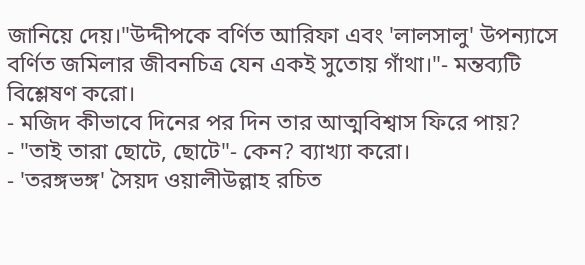জানিয়ে দেয়।"উদ্দীপকে বর্ণিত আরিফা এবং 'লালসালু' উপন্যাসে বর্ণিত জমিলার জীবনচিত্র যেন একই সুতোয় গাঁথা।"- মন্তব্যটি বিশ্লেষণ করো।
- মজিদ কীভাবে দিনের পর দিন তার আত্মবিশ্বাস ফিরে পায়?
- "তাই তারা ছোটে, ছোটে"- কেন? ব্যাখ্যা করো।
- 'তরঙ্গভঙ্গ' সৈয়দ ওয়ালীউল্লাহ রচিত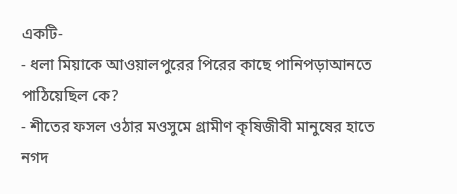একটি-
- ধলা মিয়াকে আওয়ালপুরের পিরের কাছে পানিপড়াআনতে পাঠিয়েছিল কে?
- শীতের ফসল ওঠার মওসুমে গ্রামীণ কৃষিজীবী মানুষের হাতে নগদ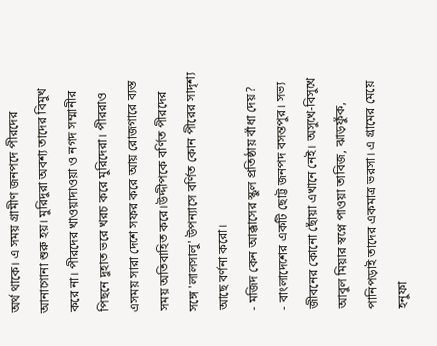অর্থ থাকে। এ সময় গ্রামীণ জনপদে পীরদের আনাগোনা শুরু হয়। মুরিদুরা অবশ্য তাদের বিমুখ করে না। পীরদের খাওয়াদাওয়া ও নগদ সম্মানীর পিছনে দুহাত ভরে খরচ করে মুরিদেরা। পীররাও এসময় সারা দেশে সফর করে আয় রোজগারে ব্যস্ত সময় অতিবাহিত করে।উদ্দীপকে বর্ণিত পীরদের সঙ্গে 'লালসালু' উপন্যাসে বর্ণিত কোন পীরের সাদৃশ্য আছে বর্ণনা করো।
- মজিদ কেন আক্কাসের স্কুল প্রতিষ্ঠায় বাঁধা দেয়?
- বাংলাদেশের একটি ছোট্ট জনপদ বসন্তপুর। সভ্য জীবনের কোনো ছোঁয়া এখানে নেই। অসুখে-বিসুখে আবুল মিয়ার স্বপ্নে পাওয়া তাবিজ, ঝাড়ফুঁক, পানিপড়াই তাদের একমাত্র ভরসা। এ গ্রামের মেয়ে হনুফা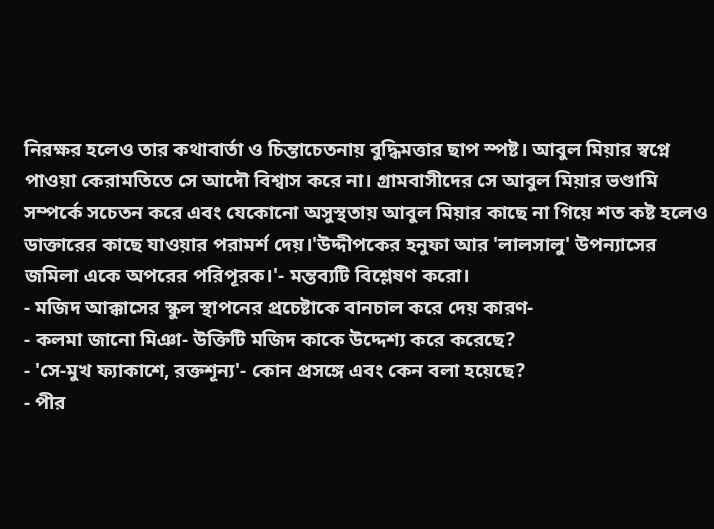নিরক্ষর হলেও তার কথাবার্তা ও চিন্তাচেতনায় বুদ্ধিমত্তার ছাপ স্পষ্ট। আবুল মিয়ার স্বপ্নে পাওয়া কেরামতিতে সে আদৌ বিশ্বাস করে না। গ্রামবাসীদের সে আবুল মিয়ার ভণ্ডামি সম্পর্কে সচেতন করে এবং যেকোনো অসুস্থতায় আবুল মিয়ার কাছে না গিয়ে শত কষ্ট হলেও ডাক্তারের কাছে যাওয়ার পরামর্শ দেয়।'উদ্দীপকের হনুফা আর 'লালসালু' উপন্যাসের জমিলা একে অপরের পরিপূরক।'- মন্তব্যটি বিশ্লেষণ করো।
- মজিদ আক্কাসের স্কুল স্থাপনের প্রচেষ্টাকে বানচাল করে দেয় কারণ-
- কলমা জানো মিঞা- উক্তিটি মজিদ কাকে উদ্দেশ্য করে করেছে?
- 'সে-মুখ ফ্যাকাশে, রক্তশূন্য'- কোন প্রসঙ্গে এবং কেন বলা হয়েছে?
- পীর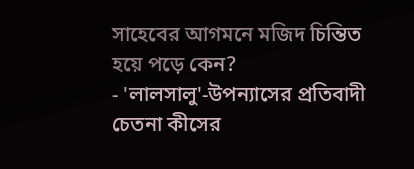সাহেবের আগমনে মজিদ চিন্তিত হয়ে পড়ে কেন?
- 'লালসালু'-উপন্যাসের প্রতিবাদী চেতনা কীসের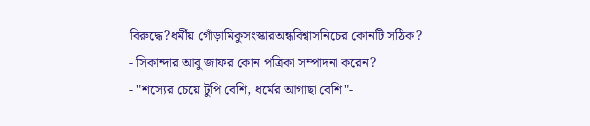বিরুদ্ধে?ধর্মীয় গোঁড়ামিকুসংস্কারঅন্ধবিশ্বাসনিচের কোনটি সঠিক?
- সিকান্দার আবু জাফর কোন পত্রিকা সম্পাদনা করেন?
- "শস্যের চেয়ে টুপি বেশি, ধর্মের আগাছা বেশি"-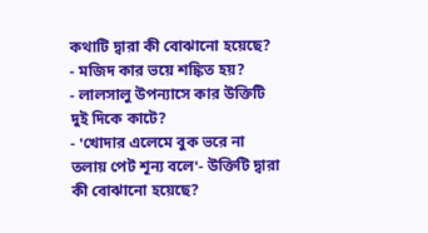কথাটি দ্বারা কী বোঝানো হয়েছে?
- মজিদ কার ভয়ে শঙ্কিত হয়?
- লালসালু উপন্যাসে কার উক্তিটি দুই দিকে কাটে?
- 'খোদার এলেমে বুক ভরে না তলায় পেট শূন্য বলে'- উক্তিটি দ্বারা কী বোঝানো হয়েছে?